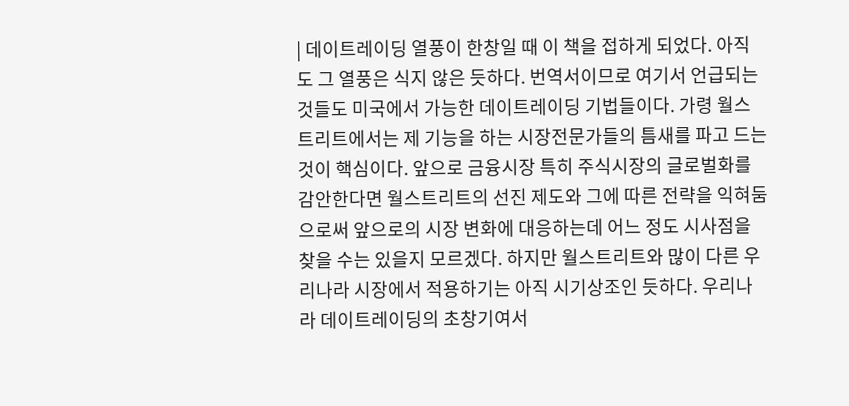| 데이트레이딩 열풍이 한창일 때 이 책을 접하게 되었다. 아직도 그 열풍은 식지 않은 듯하다. 번역서이므로 여기서 언급되는 것들도 미국에서 가능한 데이트레이딩 기법들이다. 가령 월스트리트에서는 제 기능을 하는 시장전문가들의 틈새를 파고 드는 것이 핵심이다. 앞으로 금융시장 특히 주식시장의 글로벌화를 감안한다면 월스트리트의 선진 제도와 그에 따른 전략을 익혀둠으로써 앞으로의 시장 변화에 대응하는데 어느 정도 시사점을 찾을 수는 있을지 모르겠다. 하지만 월스트리트와 많이 다른 우리나라 시장에서 적용하기는 아직 시기상조인 듯하다. 우리나라 데이트레이딩의 초창기여서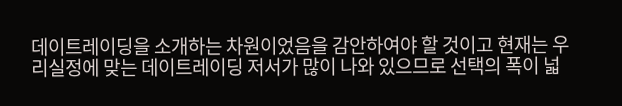데이트레이딩을 소개하는 차원이었음을 감안하여야 할 것이고 현재는 우리실정에 맞는 데이트레이딩 저서가 많이 나와 있으므로 선택의 폭이 넓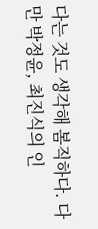다는 것도 생각해 봄직하다. 다만 박정윤, 최진식의 인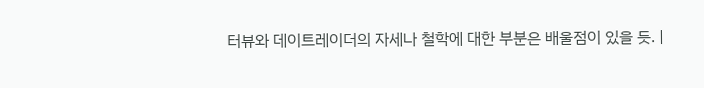터뷰와 데이트레이더의 자세나 철학에 대한 부분은 배울점이 있을 듯. |